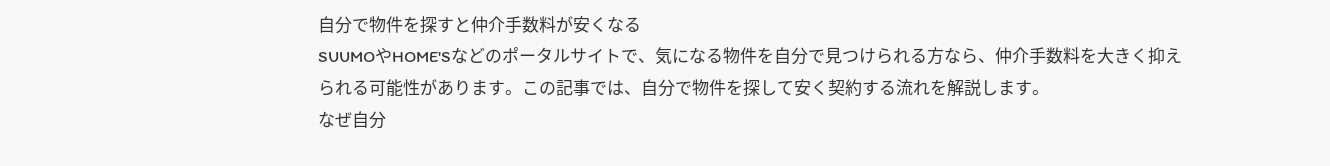自分で物件を探すと仲介手数料が安くなる
SUUMOやHOME'Sなどのポータルサイトで、気になる物件を自分で見つけられる方なら、仲介手数料を大きく抑えられる可能性があります。この記事では、自分で物件を探して安く契約する流れを解説します。
なぜ自分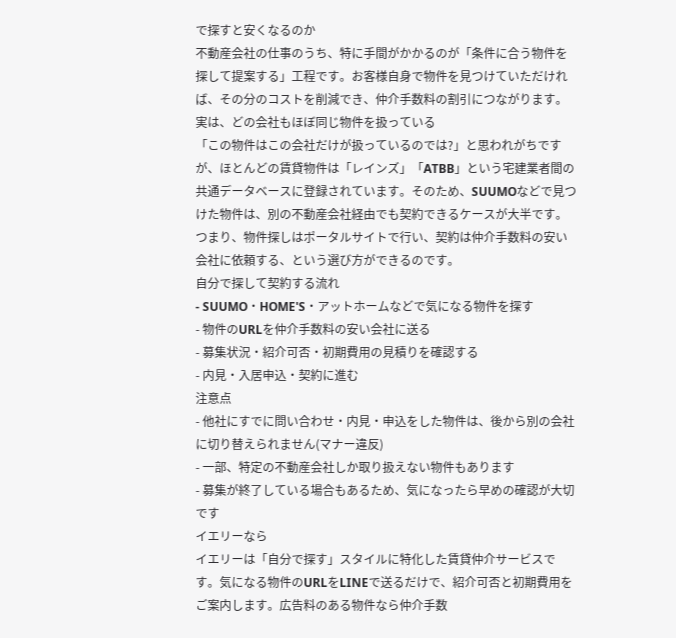で探すと安くなるのか
不動産会社の仕事のうち、特に手間がかかるのが「条件に合う物件を探して提案する」工程です。お客様自身で物件を見つけていただければ、その分のコストを削減でき、仲介手数料の割引につながります。
実は、どの会社もほぼ同じ物件を扱っている
「この物件はこの会社だけが扱っているのでは?」と思われがちですが、ほとんどの賃貸物件は「レインズ」「ATBB」という宅建業者間の共通データベースに登録されています。そのため、SUUMOなどで見つけた物件は、別の不動産会社経由でも契約できるケースが大半です。
つまり、物件探しはポータルサイトで行い、契約は仲介手数料の安い会社に依頼する、という選び方ができるのです。
自分で探して契約する流れ
- SUUMO・HOME'S・アットホームなどで気になる物件を探す
- 物件のURLを仲介手数料の安い会社に送る
- 募集状況・紹介可否・初期費用の見積りを確認する
- 内見・入居申込・契約に進む
注意点
- 他社にすでに問い合わせ・内見・申込をした物件は、後から別の会社に切り替えられません(マナー違反)
- 一部、特定の不動産会社しか取り扱えない物件もあります
- 募集が終了している場合もあるため、気になったら早めの確認が大切です
イエリーなら
イエリーは「自分で探す」スタイルに特化した賃貸仲介サービスです。気になる物件のURLをLINEで送るだけで、紹介可否と初期費用をご案内します。広告料のある物件なら仲介手数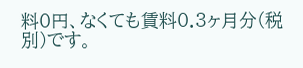料0円、なくても賃料0.3ヶ月分(税別)です。